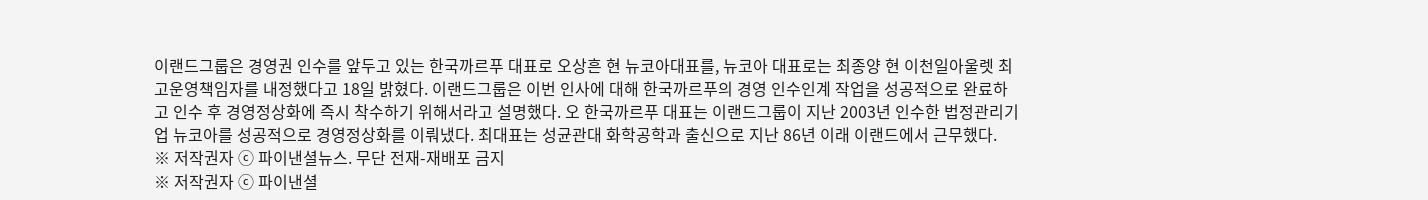이랜드그룹은 경영권 인수를 앞두고 있는 한국까르푸 대표로 오상흔 현 뉴코아대표를, 뉴코아 대표로는 최종양 현 이천일아울렛 최고운영책임자를 내정했다고 18일 밝혔다. 이랜드그룹은 이번 인사에 대해 한국까르푸의 경영 인수인계 작업을 성공적으로 완료하고 인수 후 경영정상화에 즉시 착수하기 위해서라고 설명했다. 오 한국까르푸 대표는 이랜드그룹이 지난 2003년 인수한 법정관리기업 뉴코아를 성공적으로 경영정상화를 이뤄냈다. 최대표는 성균관대 화학공학과 출신으로 지난 86년 이래 이랜드에서 근무했다.
※ 저작권자 ⓒ 파이낸셜뉴스. 무단 전재-재배포 금지
※ 저작권자 ⓒ 파이낸셜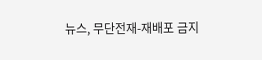뉴스, 무단전재-재배포 금지